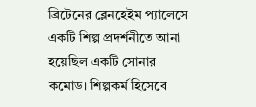ব্রিটেনের ব্লেনহেইম প্যালেসে একটি শিল্প প্রদর্শনীতে আনা হয়েছিল একটি সোনার কমোড। শিল্পকর্ম হিসেবে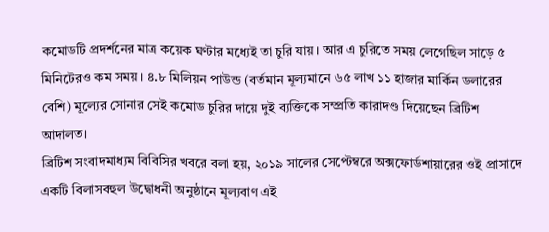কমোডটি প্রদর্শনের মাত্র কয়েক ঘণ্টার মধ্যেই তা চুরি যায়। আর এ চুরিতে সময় লেগেছিল সাড়ে ৫ মিনিটেরও কম সময়। ৪.৮ মিলিয়ন পাউন্ড (বর্তমান মূল্যমানে ৬৫ লাখ ১১ হাজার মার্কিন ডলারের বেশি) মূল্যের সোনার সেই কমোড চুরির দায়ে দুই ব্যক্তিকে সম্প্রতি কারাদণ্ড দিয়েছেন ব্রিটিশ আদালত।
ব্রিটিশ সংবাদমাধ্যম বিবিসির খবরে বলা হয়, ২০১৯ সালের সেপ্টেম্বরে অক্সফোর্ডশায়ারের ওই প্রাসাদে একটি বিলাসবহুল উদ্বোধনী অনুষ্ঠানে মূল্যবাণ এই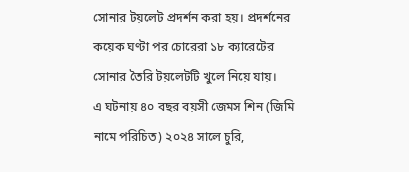সোনার টয়লেট প্রদর্শন করা হয়। প্রদর্শনের কয়েক ঘণ্টা পর চোরেরা ১৮ ক্যারেটের সোনার তৈরি টয়লেটটি খুলে নিয়ে যায়।
এ ঘটনায় ৪০ বছর বয়সী জেমস শিন (জিমি নামে পরিচিত) ২০২৪ সালে চুরি,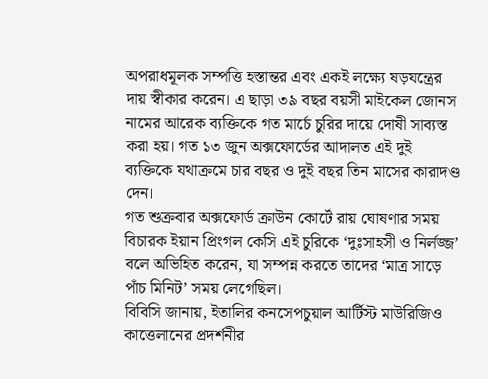অপরাধমূলক সম্পত্তি হস্তান্তর এবং একই লক্ষ্যে ষড়যন্ত্রের দায় স্বীকার করেন। এ ছাড়া ৩৯ বছর বয়সী মাইকেল জোনস নামের আরেক ব্যক্তিকে গত মার্চে চুরির দায়ে দোষী সাব্যস্ত করা হয়। গত ১৩ জুন অক্সফোর্ডের আদালত এই দুই ব্যক্তিকে যথাক্রমে চার বছর ও দুই বছর তিন মাসের কারাদণ্ড দেন।
গত শুক্রবার অক্সফোর্ড ক্রাউন কোর্টে রায় ঘোষণার সময় বিচারক ইয়ান প্রিংগল কেসি এই চুরিকে ‘দুঃসাহসী ও নির্লজ্জ’ বলে অভিহিত করেন, যা সম্পন্ন করতে তাদের ‘মাত্র সাড়ে পাঁচ মিনিট’ সময় লেগেছিল।
বিবিসি জানায়, ইতালির কনসেপচুয়াল আর্টিস্ট মাউরিজিও কাত্তেলানের প্রদর্শনীর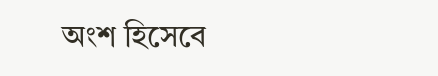অংশ হিসেবে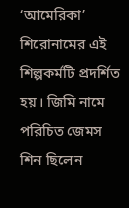‘আমেরিকা’ শিরোনামের এই শিল্পকর্মটি প্রদর্শিত হয়। জিমি নামে পরিচিত জেমস শিন ছিলেন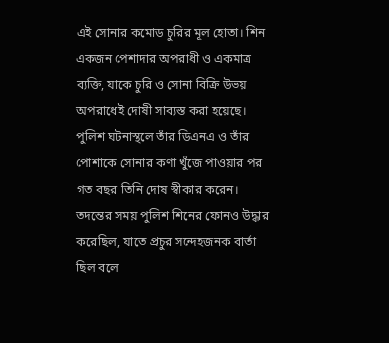এই সোনার কমোড চুরির মূল হোতা। শিন একজন পেশাদার অপরাধী ও একমাত্র ব্যক্তি, যাকে চুরি ও সোনা বিক্রি উভয় অপরাধেই দোষী সাব্যস্ত করা হয়েছে। পুলিশ ঘটনাস্থলে তাঁর ডিএনএ ও তাঁর পোশাকে সোনার কণা খুঁজে পাওয়ার পর গত বছর তিনি দোষ স্বীকার করেন।
তদন্তের সময় পুলিশ শিনের ফোনও উদ্ধার করেছিল, যাতে প্রচুর সন্দেহজনক বার্তা ছিল বলে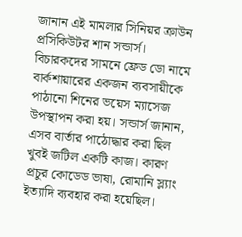জানান এই মামলার সিনিয়র ক্রাউন প্রসিকিউটর শান সন্ডার্স। বিচারকদের সামনে ফ্রেড ডো নামে বার্কশায়ারের একজন ব্যবসায়ীকে পাঠানো শিনের ভয়েস ম্যাসেজ উপস্থাপন করা হয়। সন্ডার্স জানান, এসব বার্তার পাঠোদ্ধার করা ছিল খুবই জটিল একটি কাজ। কারণ প্রচুর কোডেড ভাষা, রোমানি স্ল্যাং ইত্যাদি ব্যবহার করা হয়েছিল।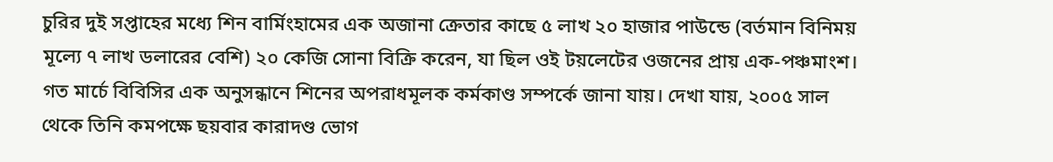চুরির দুই সপ্তাহের মধ্যে শিন বার্মিংহামের এক অজানা ক্রেতার কাছে ৫ লাখ ২০ হাজার পাউন্ডে (বর্তমান বিনিময় মূল্যে ৭ লাখ ডলারের বেশি) ২০ কেজি সোনা বিক্রি করেন, যা ছিল ওই টয়লেটের ওজনের প্রায় এক‑পঞ্চমাংশ।
গত মার্চে বিবিসির এক অনুসন্ধানে শিনের অপরাধমূলক কর্মকাণ্ড সম্পর্কে জানা যায়। দেখা যায়, ২০০৫ সাল থেকে তিনি কমপক্ষে ছয়বার কারাদণ্ড ভোগ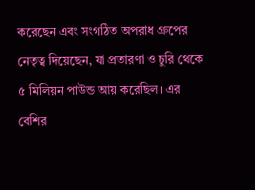করেছেন এবং সংগঠিত অপরাধ গ্রুপের নেতৃত্ব দিয়েছেন, যা প্রতারণা ও চুরি থেকে ৫ মিলিয়ন পাউন্ড আয় করেছিল। এর বেশির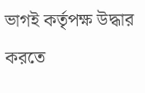ভাগই কর্তৃপক্ষ উদ্ধার করতে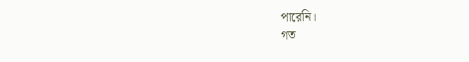পারেনি।
গত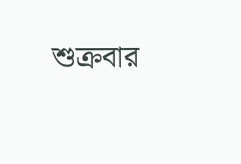শুক্রবার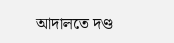আদালতে দণ্ড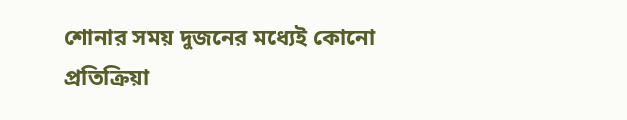শোনার সময় দুজনের মধ্যেই কোনো প্রতিক্রিয়া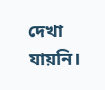দেখা যায়নি।